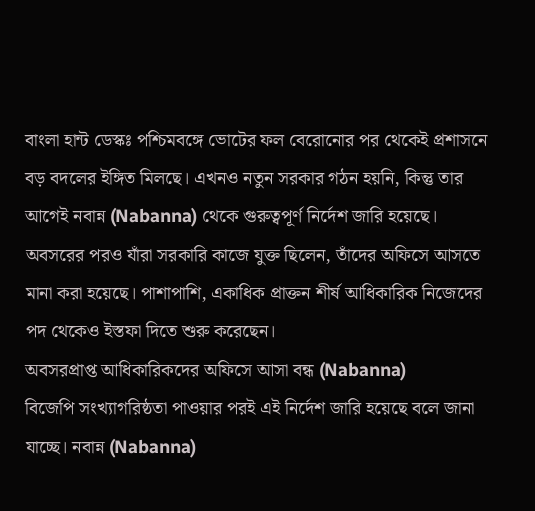বাংলা হান্ট ডেস্কঃ পশ্চিমবঙ্গে ভোটের ফল বেরোনোর পর থেকেই প্রশাসনে বড় বদলের ইঙ্গিত মিলছে। এখনও নতুন সরকার গঠন হয়নি, কিন্তু তার আগেই নবান্ন (Nabanna) থেকে গুরুত্বপূর্ণ নির্দেশ জারি হয়েছে। অবসরের পরও যাঁরা সরকারি কাজে যুক্ত ছিলেন, তাঁদের অফিসে আসতে মানা করা হয়েছে। পাশাপাশি, একাধিক প্রাক্তন শীর্ষ আধিকারিক নিজেদের পদ থেকেও ইস্তফা দিতে শুরু করেছেন।
অবসরপ্রাপ্ত আধিকারিকদের অফিসে আসা বন্ধ (Nabanna)
বিজেপি সংখ্যাগরিষ্ঠতা পাওয়ার পরই এই নির্দেশ জারি হয়েছে বলে জানা যাচ্ছে। নবান্ন (Nabanna)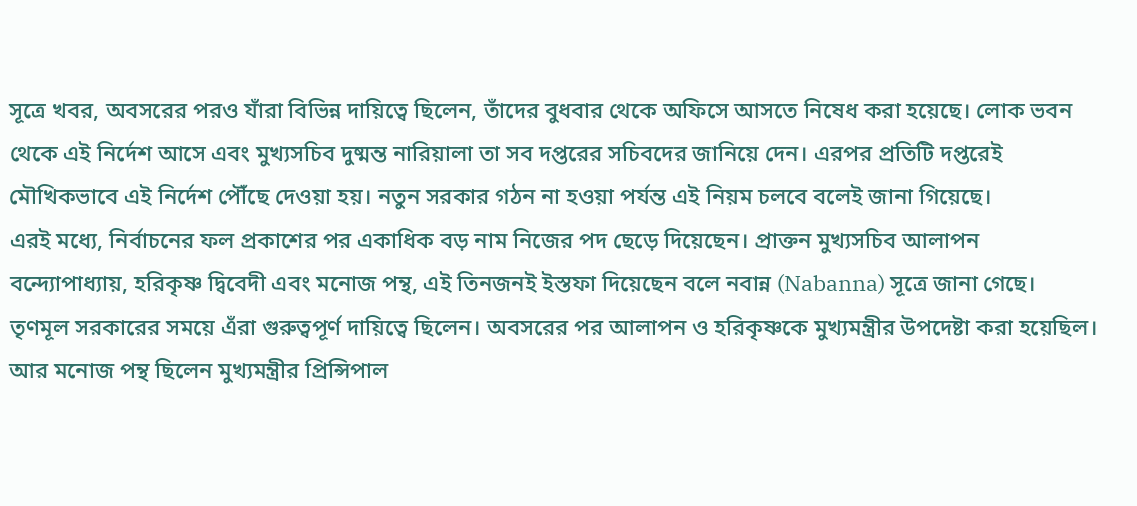সূত্রে খবর, অবসরের পরও যাঁরা বিভিন্ন দায়িত্বে ছিলেন, তাঁদের বুধবার থেকে অফিসে আসতে নিষেধ করা হয়েছে। লোক ভবন থেকে এই নির্দেশ আসে এবং মুখ্যসচিব দুষ্মন্ত নারিয়ালা তা সব দপ্তরের সচিবদের জানিয়ে দেন। এরপর প্রতিটি দপ্তরেই মৌখিকভাবে এই নির্দেশ পৌঁছে দেওয়া হয়। নতুন সরকার গঠন না হওয়া পর্যন্ত এই নিয়ম চলবে বলেই জানা গিয়েছে।
এরই মধ্যে, নির্বাচনের ফল প্রকাশের পর একাধিক বড় নাম নিজের পদ ছেড়ে দিয়েছেন। প্রাক্তন মুখ্যসচিব আলাপন বন্দ্যোপাধ্যায়, হরিকৃষ্ণ দ্বিবেদী এবং মনোজ পন্থ, এই তিনজনই ইস্তফা দিয়েছেন বলে নবান্ন (Nabanna) সূত্রে জানা গেছে। তৃণমূল সরকারের সময়ে এঁরা গুরুত্বপূর্ণ দায়িত্বে ছিলেন। অবসরের পর আলাপন ও হরিকৃষ্ণকে মুখ্যমন্ত্রীর উপদেষ্টা করা হয়েছিল। আর মনোজ পন্থ ছিলেন মুখ্যমন্ত্রীর প্রিন্সিপাল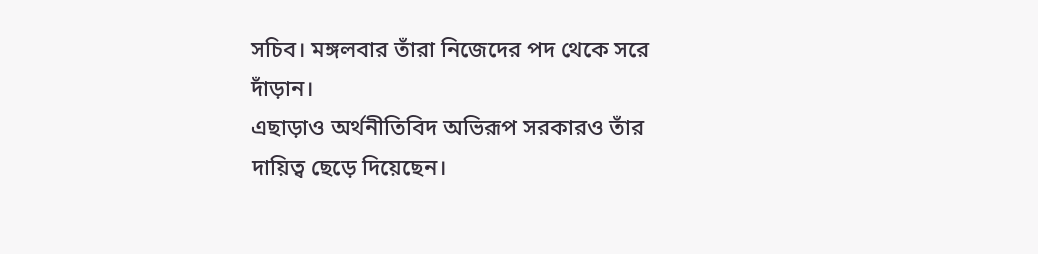সচিব। মঙ্গলবার তাঁরা নিজেদের পদ থেকে সরে দাঁড়ান।
এছাড়াও অর্থনীতিবিদ অভিরূপ সরকারও তাঁর দায়িত্ব ছেড়ে দিয়েছেন।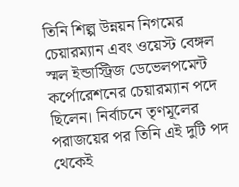তিনি শিল্প উন্নয়ন নিগমের চেয়ারম্যান এবং ওয়েস্ট বেঙ্গল স্মল ইন্ডাস্ট্রিজ ডেভেলপমেন্ট কর্পোরেশনের চেয়ারম্যান পদে ছিলেন। নির্বাচনে তৃণমূলের পরাজয়ের পর তিনি এই দুটি পদ থেকেই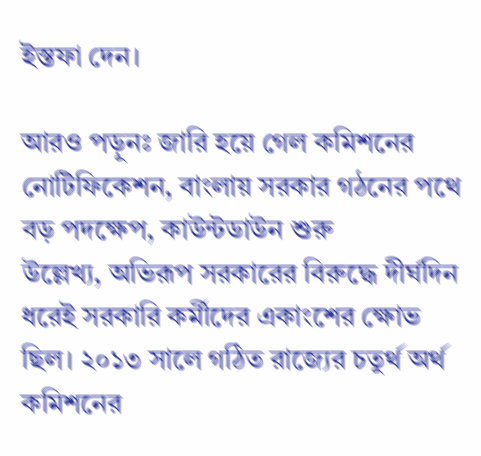ইস্তফা দেন।

আরও পড়ুনঃ জারি হয়ে গেল কমিশনের নোটিফিকেশন, বাংলায় সরকার গঠনের পথে বড় পদক্ষেপ, কাউন্টডাউন শুরু
উল্লেখ্য, অভিরূপ সরকারের বিরুদ্ধে দীর্ঘদিন ধরেই সরকারি কর্মীদের একাংশের ক্ষোভ ছিল। ২০১৩ সালে গঠিত রাজ্যের চতুর্থ অর্থ কমিশনের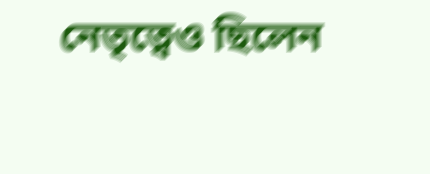নেতৃত্বেও ছিলেন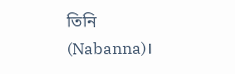তিনি (Nabanna)।